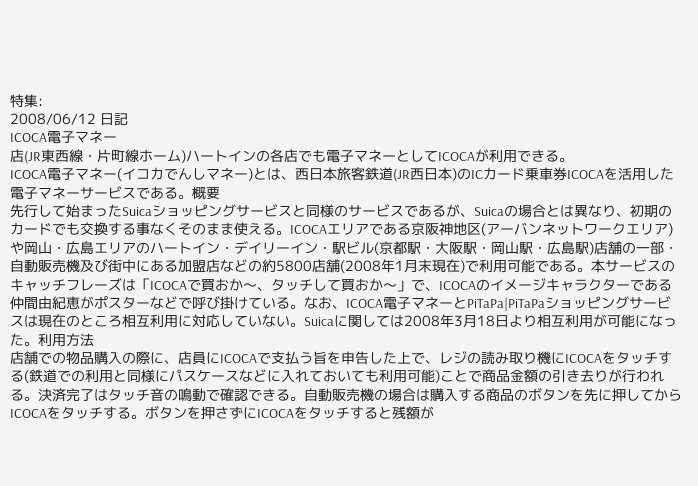特集:
2008/06/12 日記
ICOCA電子マネー
店(JR東西線・片町線ホーム)ハートインの各店でも電子マネーとしてICOCAが利用できる。
ICOCA電子マネー(イコカでんしマネー)とは、西日本旅客鉄道(JR西日本)のICカード乗車券ICOCAを活用した電子マネーサービスである。概要
先行して始まったSuicaショッピングサービスと同様のサービスであるが、Suicaの場合とは異なり、初期のカードでも交換する事なくそのまま使える。ICOCAエリアである京阪神地区(アーバンネットワークエリア)や岡山・広島エリアのハートイン・デイリーイン・駅ビル(京都駅・大阪駅・岡山駅・広島駅)店舗の一部・自動販売機及び街中にある加盟店などの約5800店舗(2008年1月末現在)で利用可能である。本サービスのキャッチフレーズは「ICOCAで買おか〜、タッチして買おか〜」で、ICOCAのイメージキャラクターである仲間由紀恵がポスターなどで呼び掛けている。なお、ICOCA電子マネーとPiTaPa|PiTaPaショッピングサービスは現在のところ相互利用に対応していない。Suicaに関しては2008年3月18日より相互利用が可能になった。利用方法
店舗での物品購入の際に、店員にICOCAで支払う旨を申告した上で、レジの読み取り機にICOCAをタッチする(鉄道での利用と同様にパスケースなどに入れておいても利用可能)ことで商品金額の引き去りが行われる。決済完了はタッチ音の鳴動で確認できる。自動販売機の場合は購入する商品のボタンを先に押してからICOCAをタッチする。ボタンを押さずにICOCAをタッチすると残額が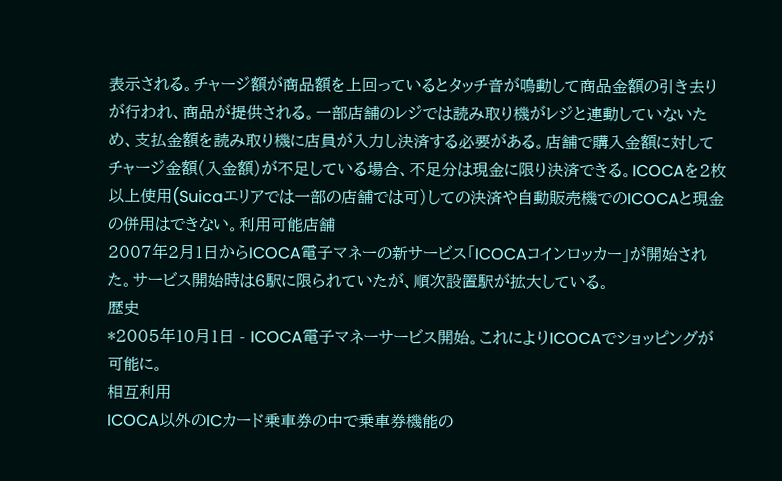表示される。チャージ額が商品額を上回っているとタッチ音が鳴動して商品金額の引き去りが行われ、商品が提供される。一部店舗のレジでは読み取り機がレジと連動していないため、支払金額を読み取り機に店員が入力し決済する必要がある。店舗で購入金額に対してチャージ金額(入金額)が不足している場合、不足分は現金に限り決済できる。ICOCAを2枚以上使用(Suicaエリアでは一部の店舗では可)しての決済や自動販売機でのICOCAと現金の併用はできない。利用可能店舗
2007年2月1日からICOCA電子マネーの新サービス「ICOCAコインロッカー」が開始された。サービス開始時は6駅に限られていたが、順次設置駅が拡大している。
歴史
*2005年10月1日 - ICOCA電子マネーサービス開始。これによりICOCAでショッピングが可能に。
相互利用
ICOCA以外のICカード乗車券の中で乗車券機能の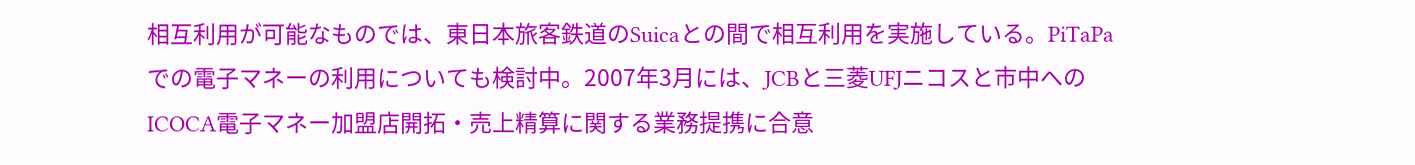相互利用が可能なものでは、東日本旅客鉄道のSuicaとの間で相互利用を実施している。PiTaPaでの電子マネーの利用についても検討中。2007年3月には、JCBと三菱UFJニコスと市中へのICOCA電子マネー加盟店開拓・売上精算に関する業務提携に合意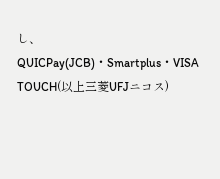し、QUICPay(JCB)・Smartplus・VISA TOUCH(以上三菱UFJニコス)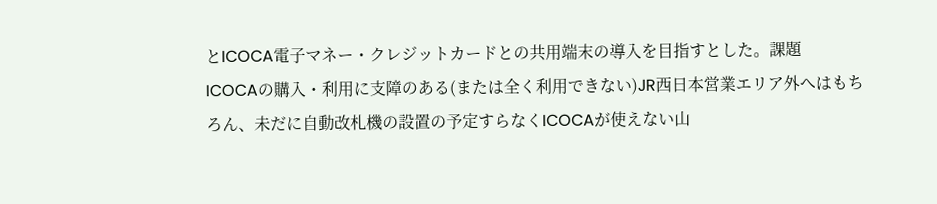とICOCA電子マネー・クレジットカードとの共用端末の導入を目指すとした。課題
ICOCAの購入・利用に支障のある(または全く利用できない)JR西日本営業エリア外へはもちろん、未だに自動改札機の設置の予定すらなくICOCAが使えない山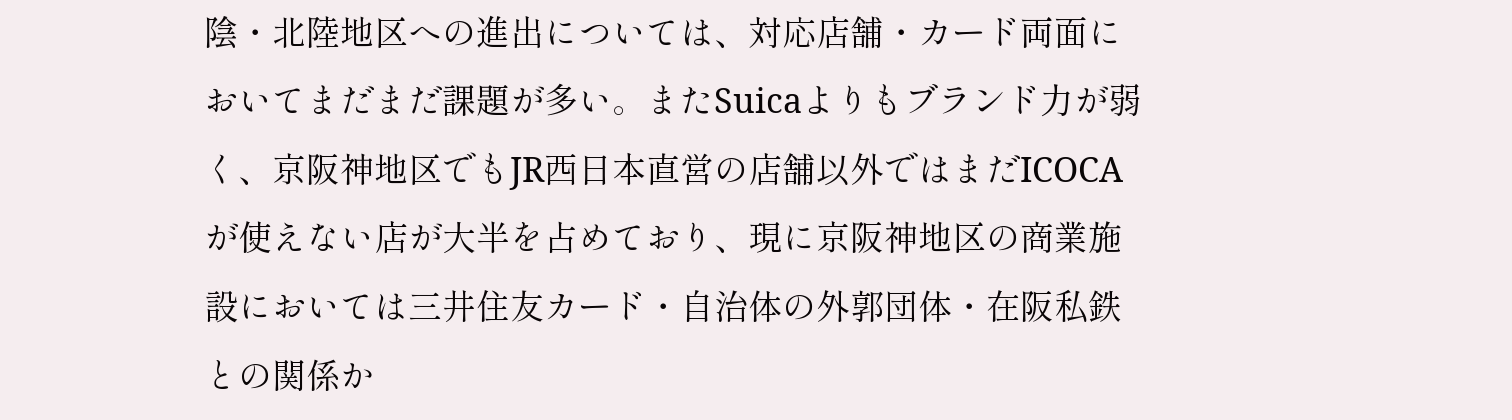陰・北陸地区への進出については、対応店舗・カード両面においてまだまだ課題が多い。またSuicaよりもブランド力が弱く、京阪神地区でもJR西日本直営の店舗以外ではまだICOCAが使えない店が大半を占めており、現に京阪神地区の商業施設においては三井住友カード・自治体の外郭団体・在阪私鉄との関係か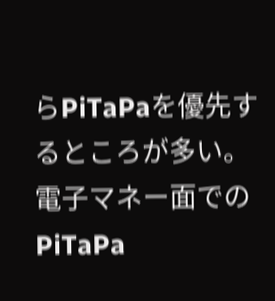らPiTaPaを優先するところが多い。電子マネー面でのPiTaPa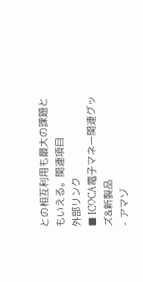との相互利用も最大の課題ともいえる。関連項目
外部リンク
■ ICOCA電子マネー関連グッズ&新製品
- アマゾ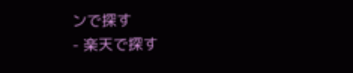ンで探す
- 楽天で探す